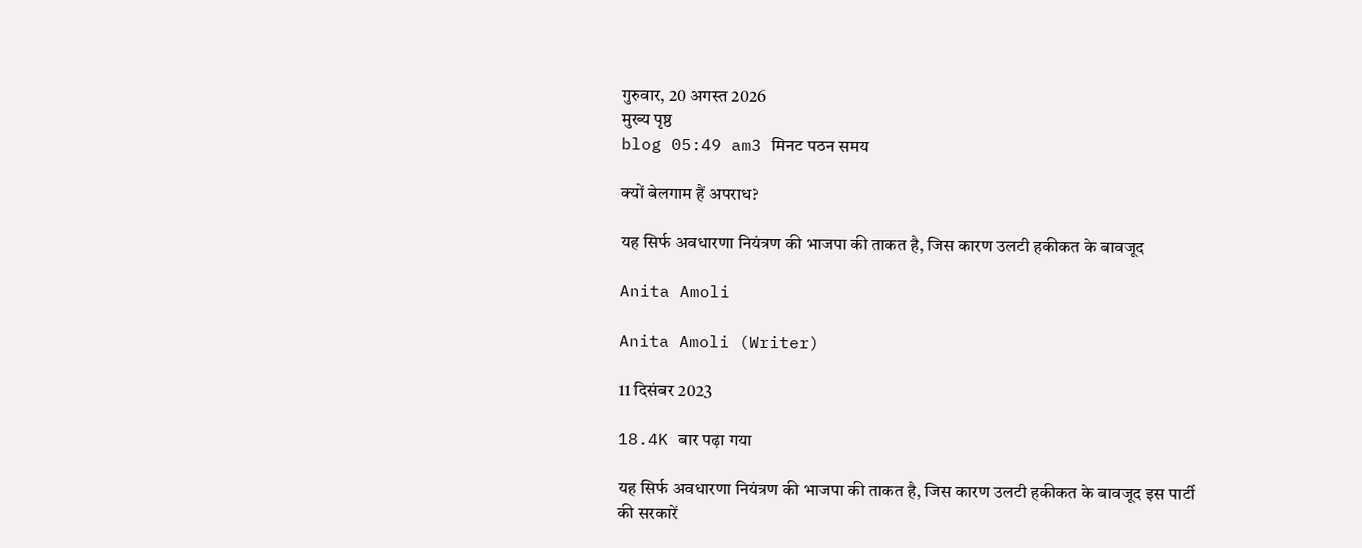गुरुवार, 20 अगस्त 2026
मुख्य पृष्ठ
blog 05:49 am3 मिनट पठन समय

क्यों बेलगाम हैं अपराध?

यह सिर्फ अवधारणा नियंत्रण की भाजपा की ताकत है, जिस कारण उलटी हकीकत के बावजूद

Anita Amoli

Anita Amoli (Writer)

11 दिसंबर 2023

18.4K बार पढ़ा गया

यह सिर्फ अवधारणा नियंत्रण की भाजपा की ताकत है, जिस कारण उलटी हकीकत के बावजूद इस पार्टी की सरकारें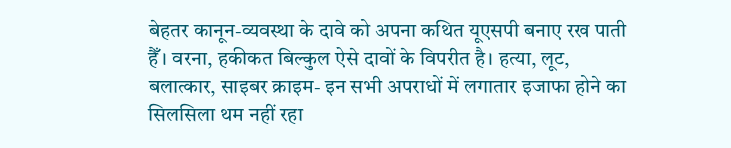बेहतर कानून-व्यवस्था के दावे को अपना कथित यूएसपी बनाए रख पाती हैँ। वरना, हकीकत बिल्कुल ऐसे दावों के विपरीत है। हत्या, लूट, बलात्कार, साइबर क्राइम- इन सभी अपराधों में लगातार इजाफा होने का सिलसिला थम नहीं रहा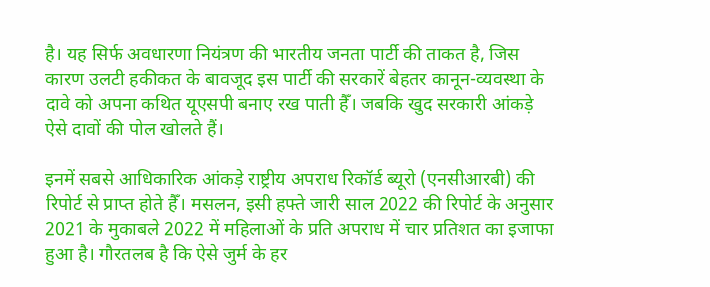है। यह सिर्फ अवधारणा नियंत्रण की भारतीय जनता पार्टी की ताकत है, जिस कारण उलटी हकीकत के बावजूद इस पार्टी की सरकारें बेहतर कानून-व्यवस्था के दावे को अपना कथित यूएसपी बनाए रख पाती हैँ। जबकि खुद सरकारी आंकड़े ऐसे दावों की पोल खोलते हैं।

इनमें सबसे आधिकारिक आंकड़े राष्ट्रीय अपराध रिकॉर्ड ब्यूरो (एनसीआरबी) की रिपोर्ट से प्राप्त होते हैँ। मसलन, इसी हफ्ते जारी साल 2022 की रिपोर्ट के अनुसार 2021 के मुकाबले 2022 में महिलाओं के प्रति अपराध में चार प्रतिशत का इजाफा हुआ है। गौरतलब है कि ऐसे जुर्म के हर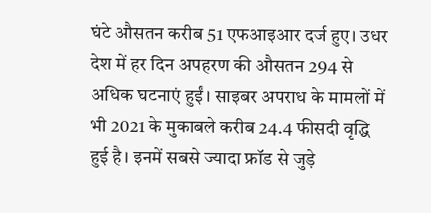घंटे औसतन करीब 51 एफआइआर दर्ज हुए। उधर देश में हर दिन अपहरण की औसतन 294 से अधिक घटनाएं हुईं। साइबर अपराध के मामलों में भी 2021 के मुकाबले करीब 24.4 फीसदी वृद्धि हुई है। इनमें सबसे ज्यादा फ्रॉड से जुड़े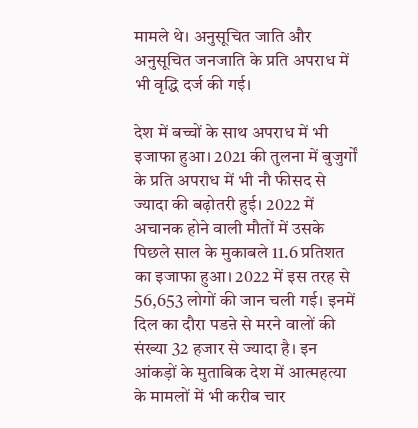मामले थे। अनुसूचित जाति और अनुसूचित जनजाति के प्रति अपराध में भी वृद्धि दर्ज की गई।

देश में बच्चों के साथ अपराध में भी इजाफा हुआ। 2021 की तुलना में बुजुर्गों के प्रति अपराध में भी नौ फीसद से ज्यादा की बढ़ोतरी हुई। 2022 में अचानक होने वाली मौतों में उसके पिछले साल के मुकाबले 11.6 प्रतिशत का इजाफा हुआ। 2022 में इस तरह से 56,653 लोगों की जान चली गई। इनमें दिल का दौरा पडऩे से मरने वालों की संख्या 32 हजार से ज्यादा है। इन आंकड़ों के मुताबिक देश में आत्महत्या के मामलों में भी करीब चार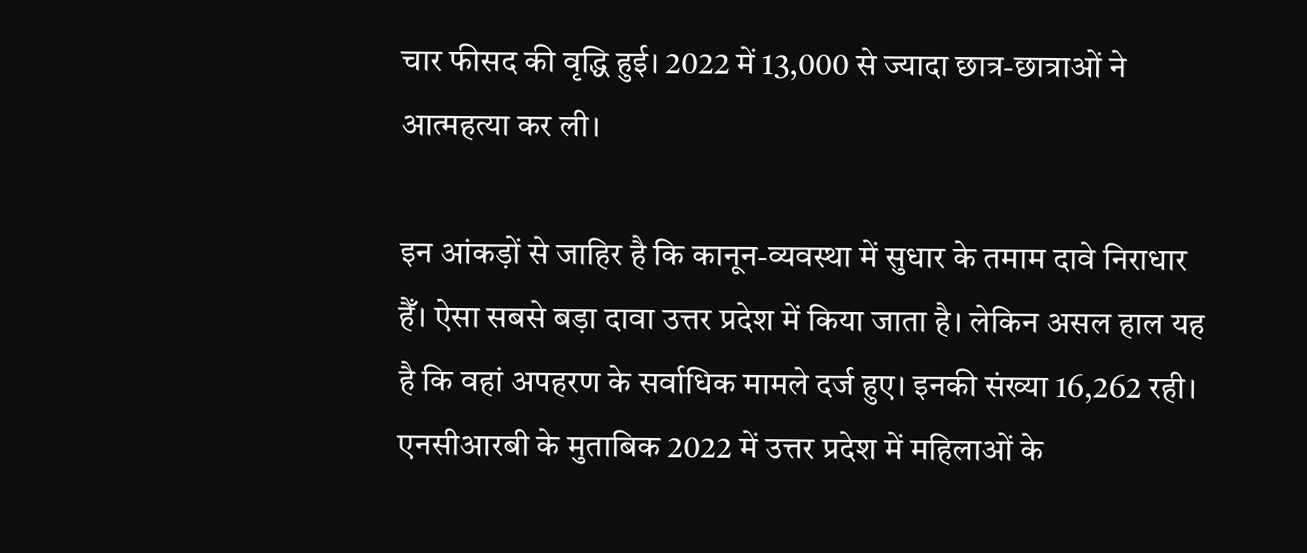चार फीसद की वृद्धि हुई। 2022 में 13,000 से ज्यादा छात्र-छात्राओं ने आत्महत्या कर ली।

इन आंकड़ों से जाहिर है कि कानून-व्यवस्था में सुधार के तमाम दावे निराधार हैँ। ऐसा सबसे बड़ा दावा उत्तर प्रदेश में किया जाता है। लेकिन असल हाल यह है कि वहां अपहरण के सर्वाधिक मामले दर्ज हुए। इनकी संख्या 16,262 रही। एनसीआरबी के मुताबिक 2022 में उत्तर प्रदेश में महिलाओं के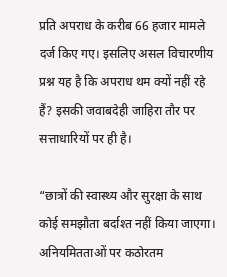प्रति अपराध के करीब 66 हजार मामले दर्ज किए गए। इसलिए असल विचारणीय प्रश्न यह है कि अपराध थम क्यों नहीं रहे हैं? इसकी जवाबदेही जाहिरा तौर पर सत्ताधारियों पर ही है।

“छात्रों की स्वास्थ्य और सुरक्षा के साथ कोई समझौता बर्दाश्त नहीं किया जाएगा। अनियमितताओं पर कठोरतम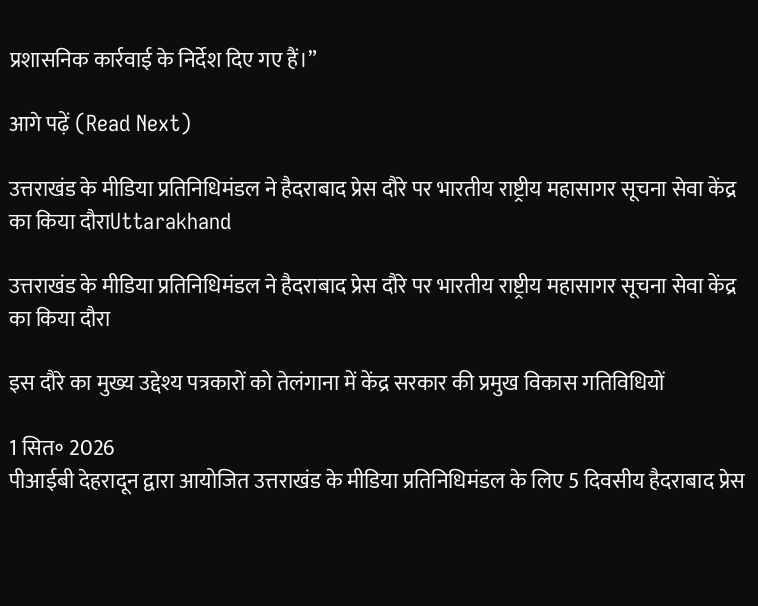प्रशासनिक कार्रवाई के निर्देश दिए गए हैं।”

आगे पढ़ें (Read Next)

उत्तराखंड के मीडिया प्रतिनिधिमंडल ने हैदराबाद प्रेस दौरे पर भारतीय राष्ट्रीय महासागर सूचना सेवा केंद्र का किया दौराUttarakhand

उत्तराखंड के मीडिया प्रतिनिधिमंडल ने हैदराबाद प्रेस दौरे पर भारतीय राष्ट्रीय महासागर सूचना सेवा केंद्र का किया दौरा

इस दौरे का मुख्य उद्देश्य पत्रकारों को तेलंगाना में केंद्र सरकार की प्रमुख विकास गतिविधियों

1 सित॰ 2026
पीआईबी देहरादून द्वारा आयोजित उत्तराखंड के मीडिया प्रतिनिधिमंडल के लिए 5 दिवसीय हैदराबाद प्रेस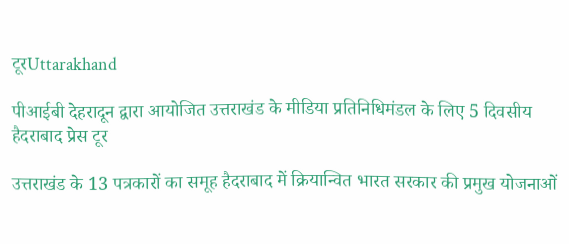टूरUttarakhand

पीआईबी देहरादून द्वारा आयोजित उत्तराखंड के मीडिया प्रतिनिधिमंडल के लिए 5 दिवसीय हैदराबाद प्रेस टूर

उत्तराखंड के 13 पत्रकारों का समूह हैदराबाद में क्रियान्वित भारत सरकार की प्रमुख योजनाओं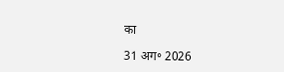का

31 अग॰ 2026